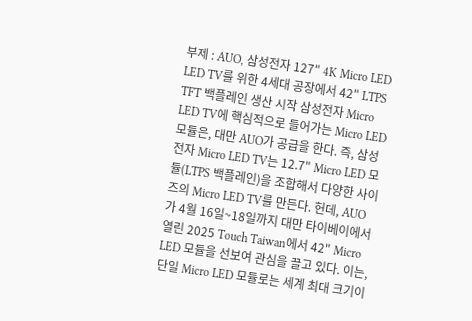부제 : AUO, 삼성전자 127" 4K Micro LED LED TV를 위한 4세대 공장에서 42" LTPS TFT 백플레인 생산 시작 삼성전자 Micro LED TV에 핵심적으로 들어가는 Micro LED 모듈은, 대만 AUO가 공급을 한다. 즉, 삼성전자 Micro LED TV는 12.7" Micro LED 모듈(LTPS 백플레인)을 조합해서 다양한 사이즈의 Micro LED TV를 만든다. 헌데, AUO가 4월 16일~18일까지 대만 타이베이에서 열린 2025 Touch Taiwan에서 42" Micro LED 모듈을 선보여 관심을 끌고 있다. 이는, 단일 Micro LED 모듈로는 세계 최대 크기이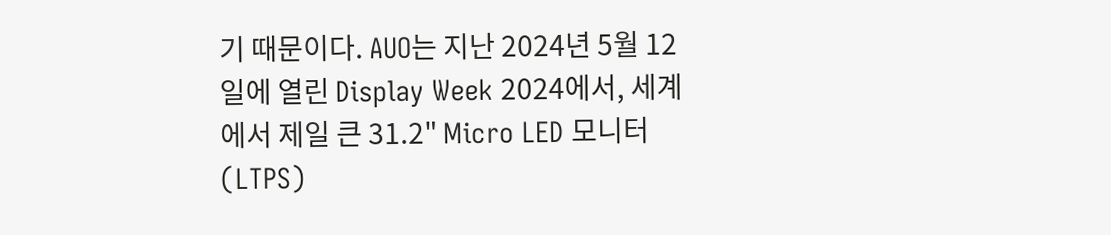기 때문이다. AUO는 지난 2024년 5월 12일에 열린 Display Week 2024에서, 세계에서 제일 큰 31.2" Micro LED 모니터(LTPS)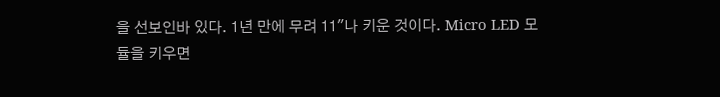을 선보인바 있다. 1년 만에 무려 11"나 키운 것이다. Micro LED 모듈을 키우면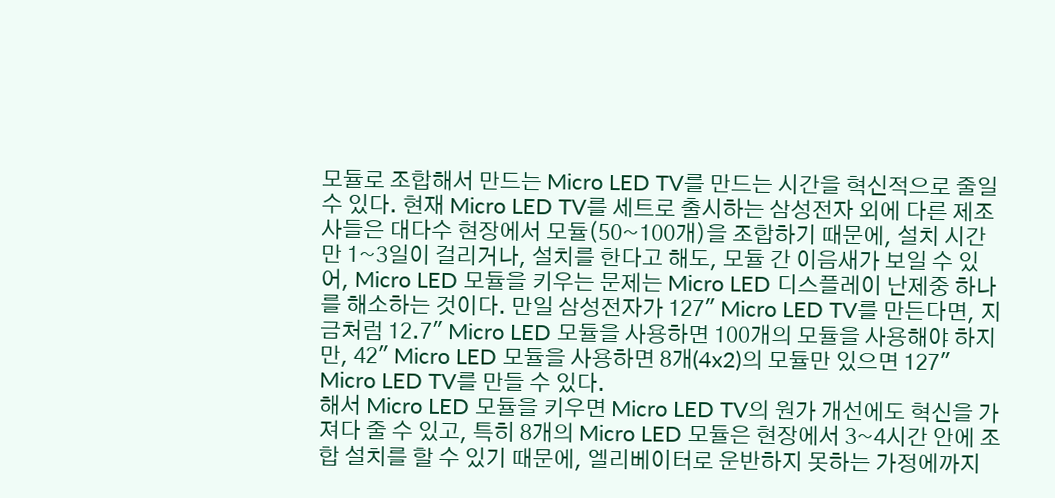모듈로 조합해서 만드는 Micro LED TV를 만드는 시간을 혁신적으로 줄일 수 있다. 현재 Micro LED TV를 세트로 출시하는 삼성전자 외에 다른 제조사들은 대다수 현장에서 모듈(50~100개)을 조합하기 때문에, 설치 시간만 1~3일이 걸리거나, 설치를 한다고 해도, 모듈 간 이음새가 보일 수 있어, Micro LED 모듈을 키우는 문제는 Micro LED 디스플레이 난제중 하나를 해소하는 것이다. 만일 삼성전자가 127" Micro LED TV를 만든다면, 지금처럼 12.7" Micro LED 모듈을 사용하면 100개의 모듈을 사용해야 하지만, 42" Micro LED 모듈을 사용하면 8개(4x2)의 모듈만 있으면 127" Micro LED TV를 만들 수 있다.
해서 Micro LED 모듈을 키우면 Micro LED TV의 원가 개선에도 혁신을 가져다 줄 수 있고, 특히 8개의 Micro LED 모듈은 현장에서 3~4시간 안에 조합 설치를 할 수 있기 때문에, 엘리베이터로 운반하지 못하는 가정에까지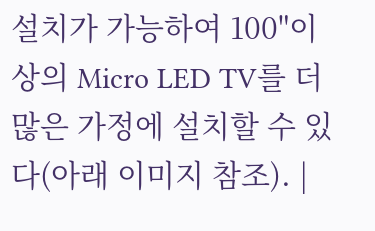설치가 가능하여 100"이상의 Micro LED TV를 더 많은 가정에 설치할 수 있다(아래 이미지 참조). |